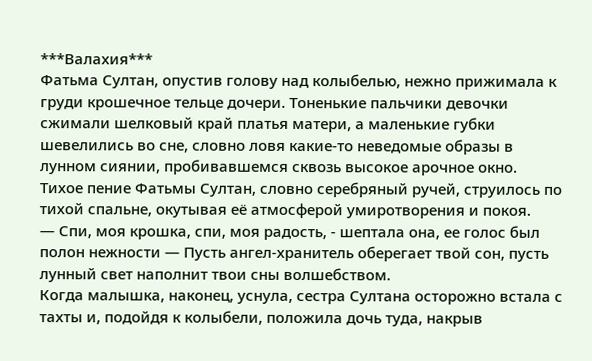***Валахия***
Фатьма Султан, опустив голову над колыбелью, нежно прижимала к груди крошечное тельце дочери. Тоненькие пальчики девочки сжимали шелковый край платья матери, а маленькие губки шевелились во сне, словно ловя какие-то неведомые образы в лунном сиянии, пробивавшемся сквозь высокое арочное окно.
Тихое пение Фатьмы Султан, словно серебряный ручей, струилось по тихой спальне, окутывая её атмосферой умиротворения и покоя.
— Спи, моя крошка, спи, моя радость, - шептала она, ее голос был полон нежности — Пусть ангел-хранитель оберегает твой сон, пусть лунный свет наполнит твои сны волшебством.
Когда малышка, наконец, уснула, сестра Султана осторожно встала с тахты и, подойдя к колыбели, положила дочь туда, накрыв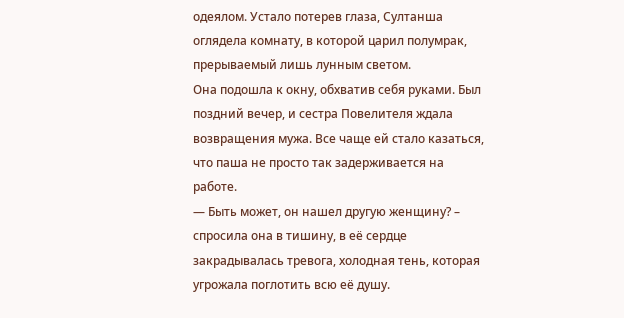одеялом. Устало потерев глаза, Султанша оглядела комнату, в которой царил полумрак, прерываемый лишь лунным светом.
Она подошла к окну, обхватив себя руками. Был поздний вечер, и сестра Повелителя ждала возвращения мужа. Все чаще ей стало казаться, что паша не просто так задерживается на работе.
— Быть может, он нашел другую женщину? – спросила она в тишину, в её сердце закрадывалась тревога, холодная тень, которая угрожала поглотить всю её душу.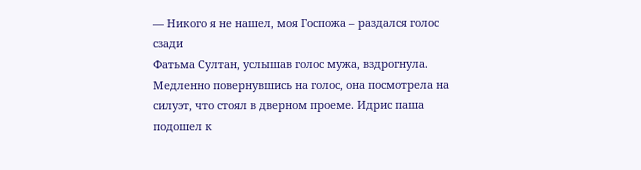— Никого я не нашел, моя Госпожа – раздался голос сзади
Фатьма Султан, услышав голос мужа, вздрогнула. Медленно повернувшись на голос, она посмотрела на силуэт, что стоял в дверном проеме. Идрис паша подошел к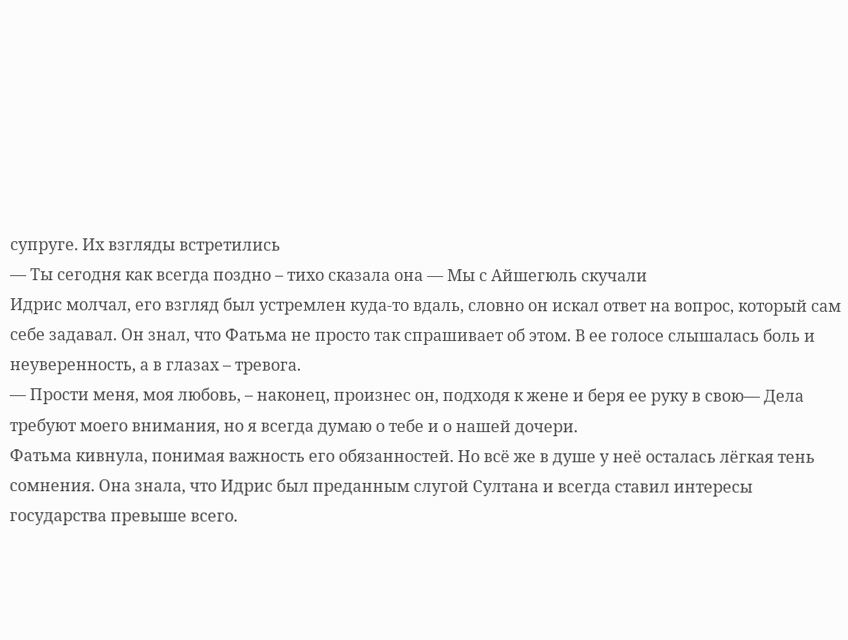супруге. Их взгляды встретились
— Ты сегодня как всегда поздно – тихо сказала она — Мы с Айшегюль скучали
Идрис молчал, его взгляд был устремлен куда-то вдаль, словно он искал ответ на вопрос, который сам себе задавал. Он знал, что Фатьма не просто так спрашивает об этом. В ее голосе слышалась боль и неуверенность, а в глазах – тревога.
— Прости меня, моя любовь, – наконец, произнес он, подходя к жене и беря ее руку в свою— Дела требуют моего внимания, но я всегда думаю о тебе и о нашей дочери.
Фатьма кивнула, понимая важность его обязанностей. Но всё же в душе у неё осталась лёгкая тень сомнения. Она знала, что Идрис был преданным слугой Султана и всегда ставил интересы государства превыше всего.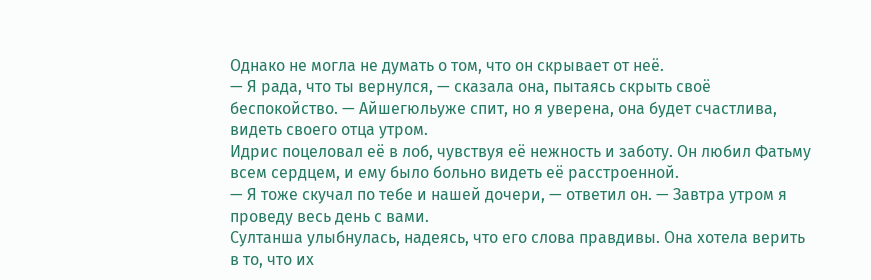Однако не могла не думать о том, что он скрывает от неё.
— Я рада, что ты вернулся, — сказала она, пытаясь скрыть своё беспокойство. — Айшегюльуже спит, но я уверена, она будет счастлива, видеть своего отца утром.
Идрис поцеловал её в лоб, чувствуя её нежность и заботу. Он любил Фатьму всем сердцем, и ему было больно видеть её расстроенной.
— Я тоже скучал по тебе и нашей дочери, — ответил он. — Завтра утром я проведу весь день с вами.
Султанша улыбнулась, надеясь, что его слова правдивы. Она хотела верить в то, что их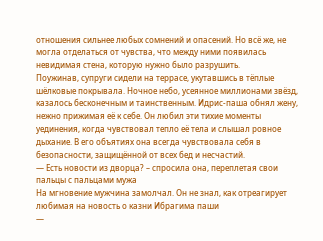отношения сильнее любых сомнений и опасений. Но всё же, не могла отделаться от чувства, что между ними появилась невидимая стена, которую нужно было разрушить.
Поужинав, супруги сидели на террасе, укутавшись в тёплые шёлковые покрывала. Ночное небо, усеянное миллионами звёзд, казалось бесконечным и таинственным. Идрис-паша обнял жену, нежно прижимая её к себе. Он любил эти тихие моменты уединения, когда чувствовал тепло её тела и слышал ровное дыхание. В его объятиях она всегда чувствовала себя в безопасности, защищённой от всех бед и несчастий.
— Есть новости из дворца? – спросила она, переплетая свои пальцы с пальцами мужа
На мгновение мужчина замолчал. Он не знал, как отреагирует любимая на новость о казни Ибрагима паши
—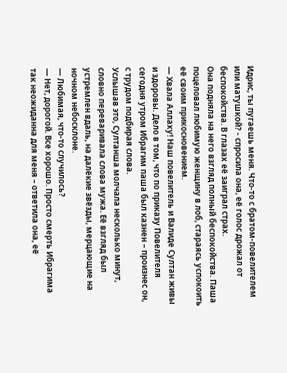Идрис, ты пугаешь меня. Что-то с братом-повелителем или матушкой? - спросила она, её голос дрожал от беспокойства. В глазах её заиграл страх.
Она подняла на него взгляд полный беспокойства. Паша поцеловал любимую женщину в лоб, стараясь успокоить её своим прикосновением.
— Хвала Аллаху! Наш повелитель и Валиде Султан живы и здоровы. Дело в том, что по приказу Повелителя сегодня утром Ибрагим паша был казнен – произнес он, с трудом подбирая слова.
Услышав это, Султанша молчала несколько минут, словно переваривала слова мужа. Её взгляд был устремлен вдаль, на далёкие звёзды, мерцающие на ночном небосклоне.
— Любимая, что-то случилось?
— Нет, дорогой. Все хорошо. Просто смерть Ибрагима так неожиданна для меня – ответила она, её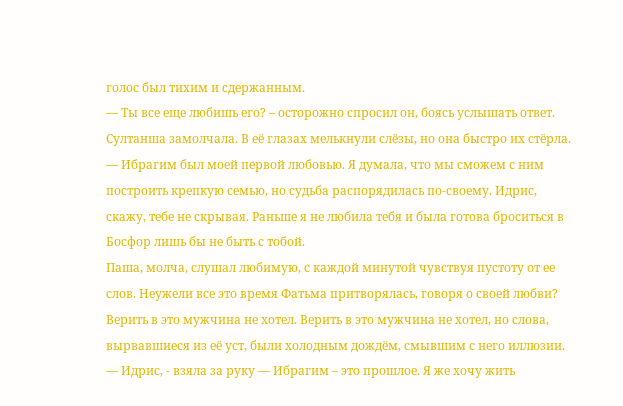голос был тихим и сдержанным.
— Ты все еще любишь его? – осторожно спросил он, боясь услышать ответ.
Султанша замолчала. В её глазах мелькнули слёзы, но она быстро их стёрла.
— Ибрагим был моей первой любовью. Я думала, что мы сможем с ним построить крепкую семью, но судьба распорядилась по-своему. Идрис, скажу, тебе не скрывая. Раньше я не любила тебя и была готова броситься в Босфор лишь бы не быть с тобой.
Паша, молча, слушал любимую, с каждой минутой чувствуя пустоту от ее слов. Неужели все это время Фатьма притворялась, говоря о своей любви? Верить в это мужчина не хотел. Верить в это мужчина не хотел, но слова, вырвавшиеся из её уст, были холодным дождём, смывшим с него иллюзии.
— Идрис, - взяла за руку — Ибрагим – это прошлое. Я же хочу жить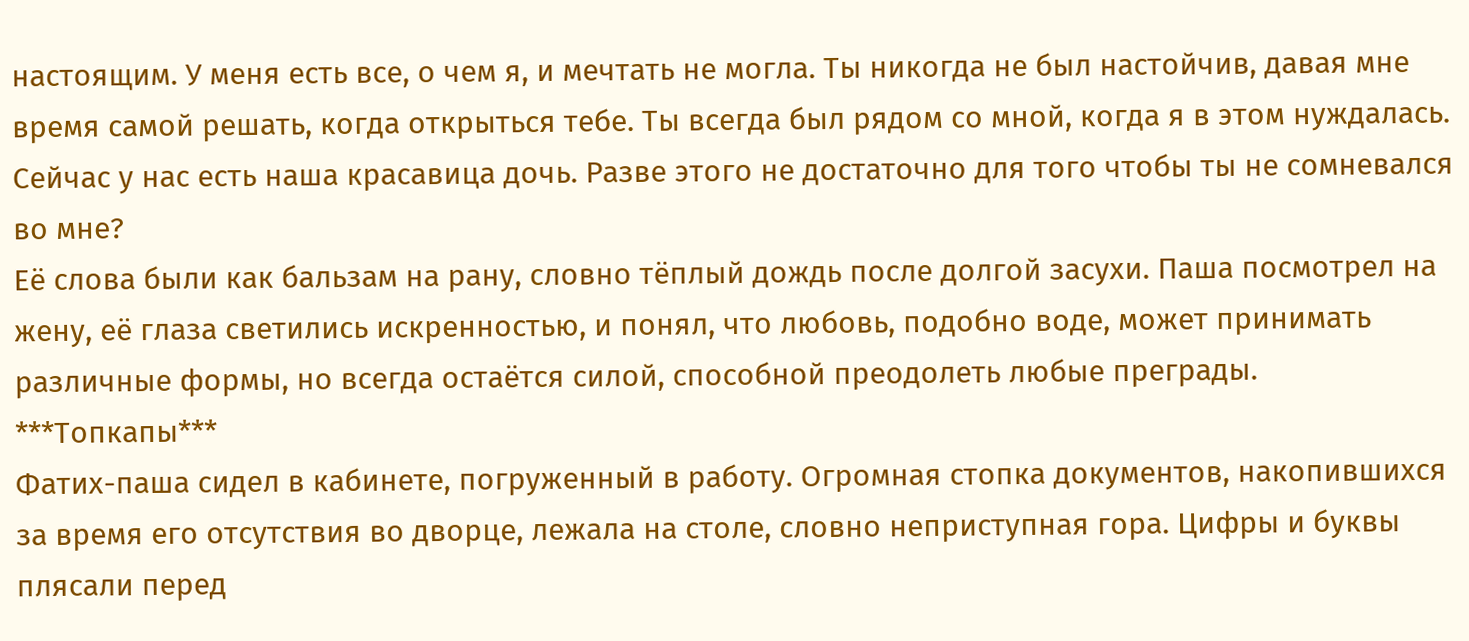настоящим. У меня есть все, о чем я, и мечтать не могла. Ты никогда не был настойчив, давая мне время самой решать, когда открыться тебе. Ты всегда был рядом со мной, когда я в этом нуждалась. Сейчас у нас есть наша красавица дочь. Разве этого не достаточно для того чтобы ты не сомневался во мне?
Её слова были как бальзам на рану, словно тёплый дождь после долгой засухи. Паша посмотрел на жену, её глаза светились искренностью, и понял, что любовь, подобно воде, может принимать различные формы, но всегда остаётся силой, способной преодолеть любые преграды.
***Топкапы***
Фатих-паша сидел в кабинете, погруженный в работу. Огромная стопка документов, накопившихся за время его отсутствия во дворце, лежала на столе, словно неприступная гора. Цифры и буквы плясали перед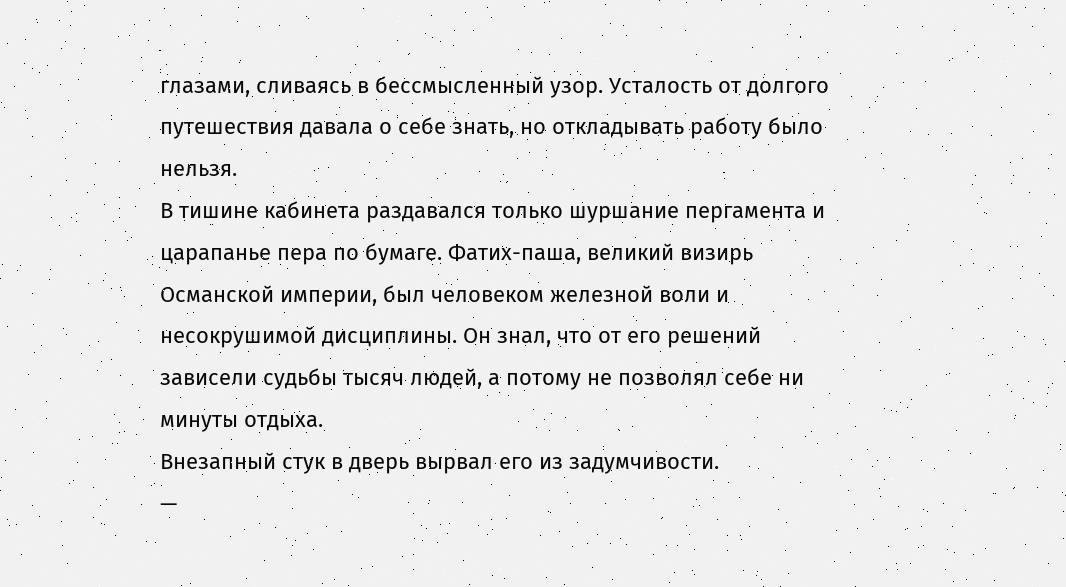глазами, сливаясь в бессмысленный узор. Усталость от долгого путешествия давала о себе знать, но откладывать работу было нельзя.
В тишине кабинета раздавался только шуршание пергамента и царапанье пера по бумаге. Фатих-паша, великий визирь Османской империи, был человеком железной воли и несокрушимой дисциплины. Он знал, что от его решений зависели судьбы тысяч людей, а потому не позволял себе ни минуты отдыха.
Внезапный стук в дверь вырвал его из задумчивости.
—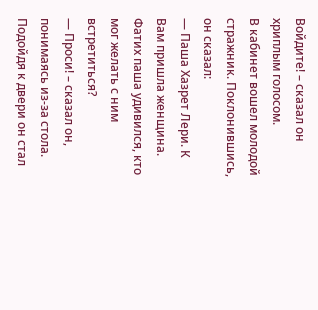Войдите! – сказал он хриплым голосом.
В кабинет вошел молодой стражник. Поклонившись, он сказал:
— Паша Хазрет Лери. К Вам пришла женщина.
Фатих паша удивился, кто мог желать с ним встретиться?
— Проси! – сказал он, понимаясь из-за стола.
Подойдя к двери он стал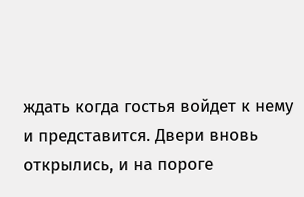ждать когда гостья войдет к нему и представится. Двери вновь открылись, и на пороге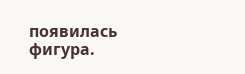появилась фигура.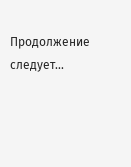Продолжение следует...